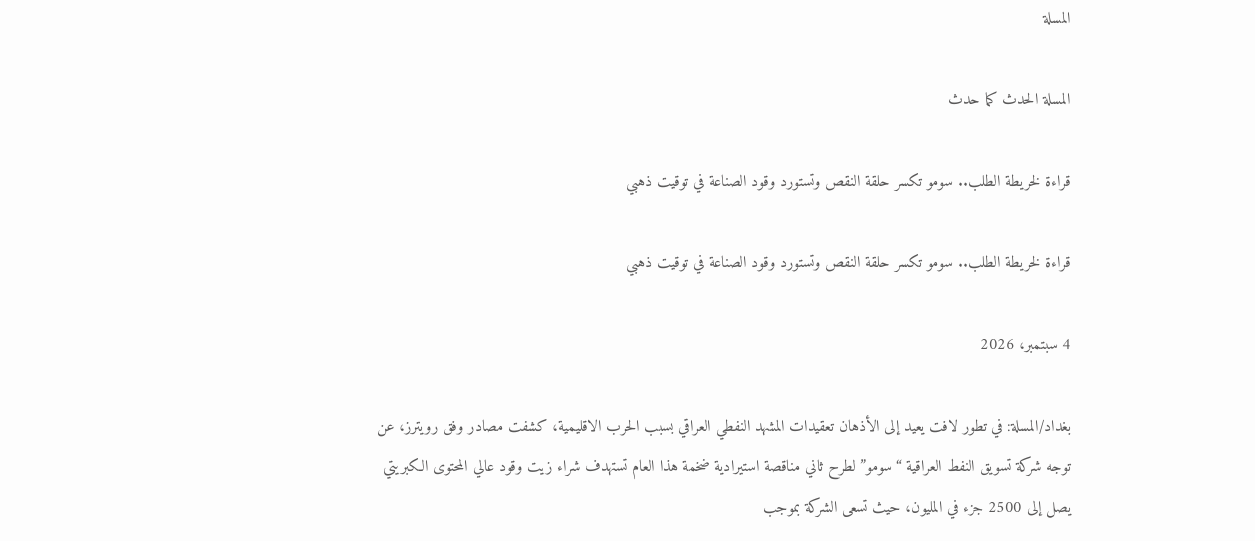المسلة

المسلة الحدث كما حدث

قراءة لخريطة الطلب.. سومو تكسر حلقة النقص وتستورد وقود الصناعة في توقيت ذهبي

قراءة لخريطة الطلب.. سومو تكسر حلقة النقص وتستورد وقود الصناعة في توقيت ذهبي

4 سبتمبر، 2026

بغداد/المسلة: في تطور لافت يعيد إلى الأذهان تعقيدات المشهد النفطي العراقي بسبب الحرب الاقليمية، كشفت مصادر وفق رويترز، عن توجه شركة تسويق النفط العراقية “سومو” لطرح ثاني مناقصة استيرادية ضخمة هذا العام تستهدف شراء زيت وقود عالي المحتوى الكبريتي يصل إلى 2500 جزء في المليون، حيث تسعى الشركة بموجب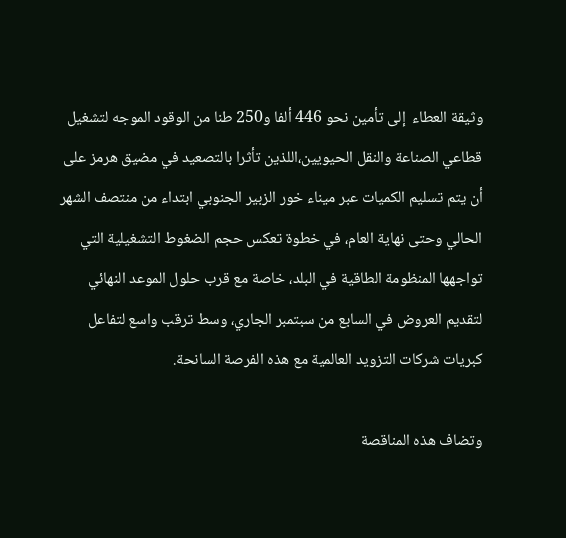وثيقة العطاء  إلى تأمين نحو 446 ألفا و250 طنا من الوقود الموجه لتشغيل قطاعي الصناعة والنقل الحيويين،اللذين تأثرا بالتصعيد في مضيق هرمز على أن يتم تسليم الكميات عبر ميناء خور الزبير الجنوبي ابتداء من منتصف الشهر الحالي وحتى نهاية العام، في خطوة تعكس حجم الضغوط التشغيلية التي تواجهها المنظومة الطاقية في البلد، خاصة مع قرب حلول الموعد النهائي لتقديم العروض في السابع من سبتمبر الجاري، وسط ترقب واسع لتفاعل كبريات شركات التزويد العالمية مع هذه الفرصة السانحة.

وتضاف هذه المناقصة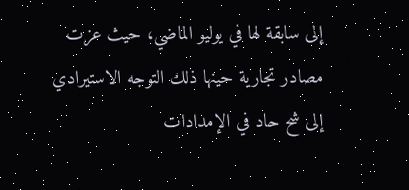إلى سابقة لها في يوليو الماضي، حيث عزت مصادر تجارية حينها ذلك التوجه الاستيرادي إلى شح حاد في الإمدادات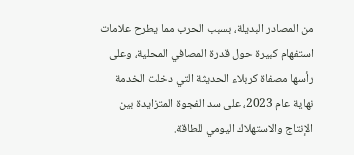من المصادر البديلة، بسبب الحرب مما يطرح علامات استفهام كبيرة حول قدرة المصافي المحلية، وعلى رأسها مصفاة كربلاء الحديثة التي دخلت الخدمة نهاية عام 2023، على سد الفجوة المتزايدة بين الإنتاج والاستهلاك اليومي للطاقة.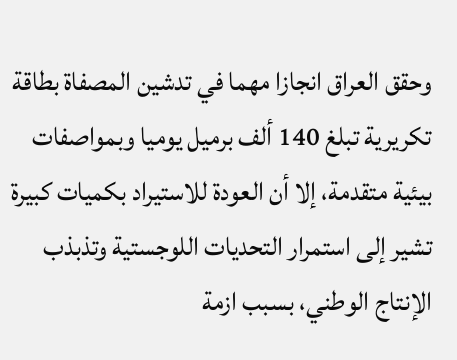وحقق العراق انجازا مهما في تدشين المصفاة بطاقة تكريرية تبلغ 140 ألف برميل يوميا وبمواصفات بيئية متقدمة، إلا أن العودة للاستيراد بكميات كبيرة تشير إلى استمرار التحديات اللوجستية وتذبذب الإنتاج الوطني، بسبب ازمة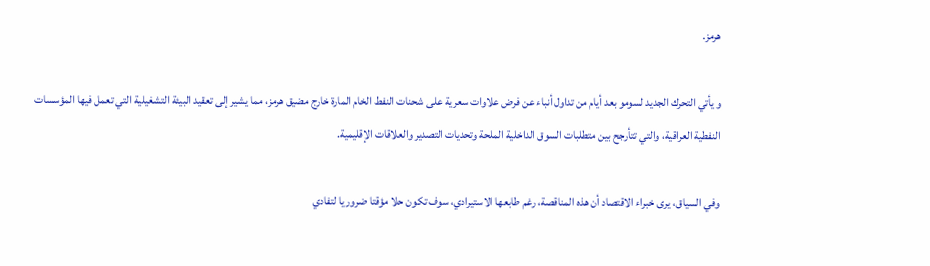هرمز.

و يأتي التحرك الجديد لسومو بعد أيام من تداول أنباء عن فرض علاوات سعرية على شحنات النفط الخام المارة خارج مضيق هرمز، مما يشير إلى تعقيد البيئة التشغيلية التي تعمل فيها المؤسسات النفطية العراقية، والتي تتأرجح بين متطلبات السوق الداخلية الملحة وتحديات التصدير والعلاقات الإقليمية.

وفي السياق، يرى خبراء الاقتصاد أن هذه المناقصة، رغم طابعها الاستيرادي، سوف تكون حلا مؤقتا ضروريا لتفادي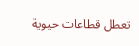تعطل قطاعات حيوية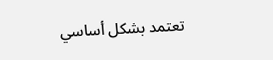تعتمد بشكل أساسي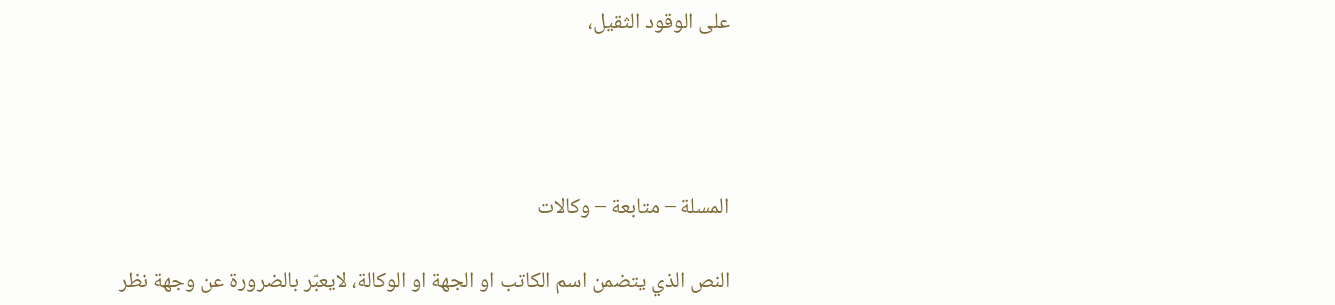على الوقود الثقيل،




المسلة – متابعة – وكالات

النص الذي يتضمن اسم الكاتب او الجهة او الوكالة، لايعبّر بالضرورة عن وجهة نظر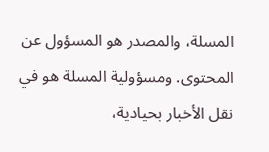المسلة، والمصدر هو المسؤول عن المحتوى. ومسؤولية المسلة هو في نقل الأخبار بحيادية،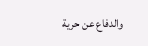والدفاع عن حرية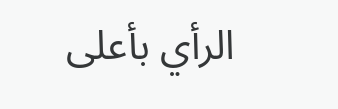الرأي بأعلى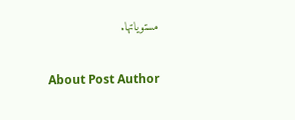مستوياتها.

About Post Author